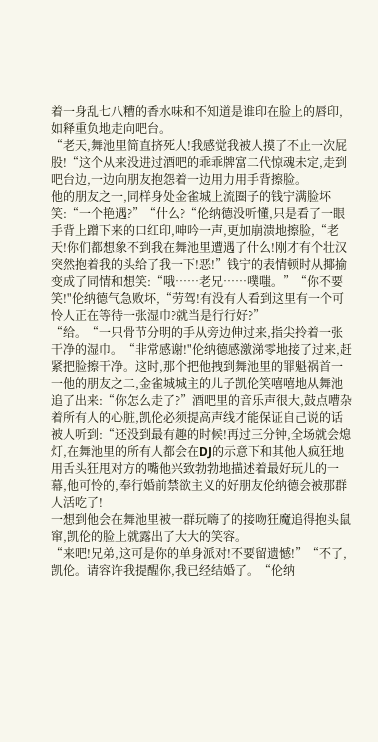着一身乱七八糟的香水味和不知道是谁印在脸上的唇印,如释重负地走向吧台。
“老天,舞池里简直挤死人!我感觉我被人摸了不止一次屁股!“这个从来没进过酒吧的乖乖牌富二代惊魂未定,走到吧台边,一边向朋友抱怨着一边用力用手背擦脸。
他的朋友之一,同样身处金雀城上流圈子的钱宁满脸坏笑:“一个艳遇?”“什么?“伦纳德没听懂,只是看了一眼手背上蹭下来的口红印,呻吟一声,更加崩溃地擦脸,“老天!你们都想象不到我在舞池里遭遇了什么!刚才有个壮汉突然抱着我的头给了我一下!恶!”钱宁的表情顿时从揶揄变成了同情和想笑:“哦……老兄……噗嗤。”“你不要笑!"伦纳德气急败坏,“劳驾!有没有人看到这里有一个可怜人正在等待一张湿巾?就当是行行好?”
“给。“一只骨节分明的手从旁边伸过来,指尖拎着一张干净的湿巾。“非常感谢!"伦纳德感激涕零地接了过来,赶紧把脸擦干净。这时,那个把他拽到舞池里的罪魁祸首一一他的朋友之二,金雀城城主的儿子凯伦笑嘻嘻地从舞池追了出来:“你怎么走了?”酒吧里的音乐声很大,鼓点嘈杂着所有人的心脏,凯伦必须提高声线才能保证自己说的话被人听到:“还没到最有趣的时候!再过三分钟,全场就会熄灯,在舞池里的所有人都会在DJ的示意下和其他人疯狂地用舌头狂甩对方的嘴他兴致勃勃地描述着最好玩儿的一幕,他可怜的,奉行婚前禁欲主义的好朋友伦纳德会被那群人活吃了!
一想到他会在舞池里被一群玩嗨了的接吻狂魔追得抱头鼠窜,凯伦的脸上就露出了大大的笑容。
“来吧!兄弟,这可是你的单身派对!不要留遗憾!”“不了,凯伦。请容许我提醒你,我已经结婚了。“伦纳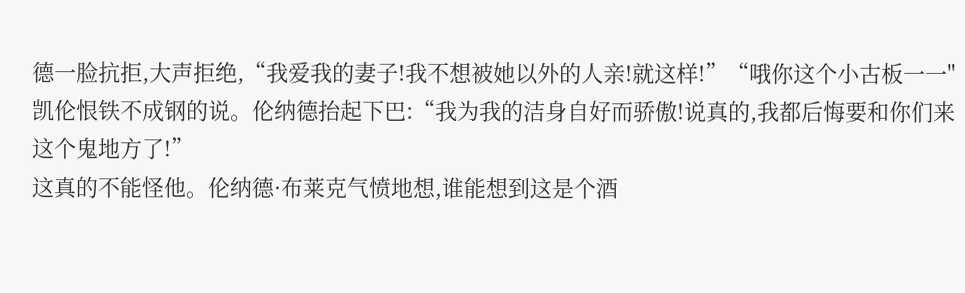德一脸抗拒,大声拒绝,“我爱我的妻子!我不想被她以外的人亲!就这样!”“哦你这个小古板一一"凯伦恨铁不成钢的说。伦纳德抬起下巴:“我为我的洁身自好而骄傲!说真的,我都后悔要和你们来这个鬼地方了!”
这真的不能怪他。伦纳德·布莱克气愤地想,谁能想到这是个酒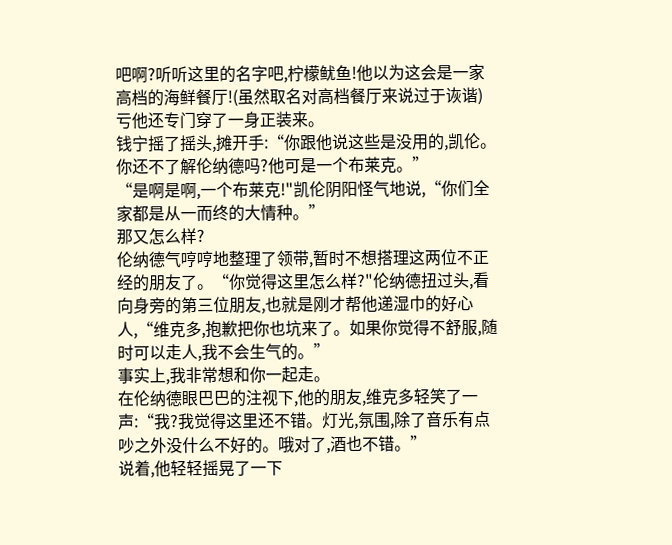吧啊?听听这里的名字吧,柠檬鱿鱼!他以为这会是一家高档的海鲜餐厅!(虽然取名对高档餐厅来说过于诙谐)
亏他还专门穿了一身正装来。
钱宁摇了摇头,摊开手:“你跟他说这些是没用的,凯伦。你还不了解伦纳德吗?他可是一个布莱克。”
“是啊是啊,一个布莱克!"凯伦阴阳怪气地说,“你们全家都是从一而终的大情种。”
那又怎么样?
伦纳德气哼哼地整理了领带,暂时不想搭理这两位不正经的朋友了。“你觉得这里怎么样?"伦纳德扭过头,看向身旁的第三位朋友,也就是刚才帮他递湿巾的好心人,“维克多,抱歉把你也坑来了。如果你觉得不舒服,随时可以走人,我不会生气的。”
事实上,我非常想和你一起走。
在伦纳德眼巴巴的注视下,他的朋友,维克多轻笑了一声:“我?我觉得这里还不错。灯光,氛围,除了音乐有点吵之外没什么不好的。哦对了,酒也不错。”
说着,他轻轻摇晃了一下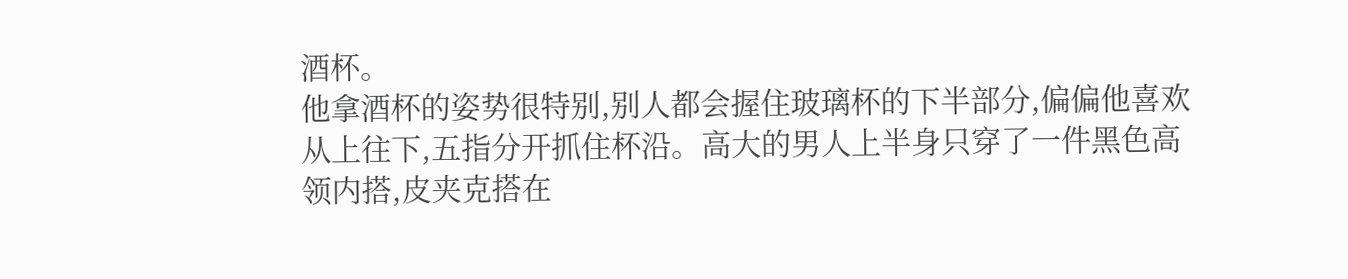酒杯。
他拿酒杯的姿势很特别,别人都会握住玻璃杯的下半部分,偏偏他喜欢从上往下,五指分开抓住杯沿。高大的男人上半身只穿了一件黑色高领内搭,皮夹克搭在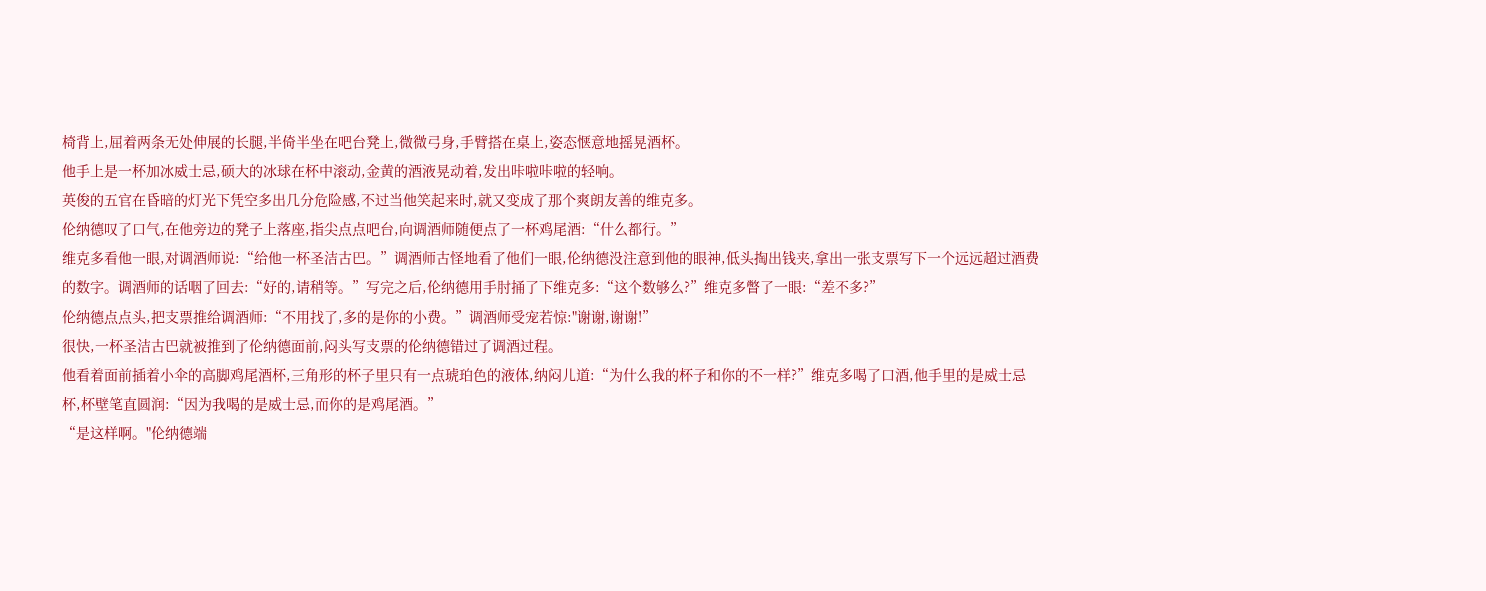椅背上,屈着两条无处伸展的长腿,半倚半坐在吧台凳上,微微弓身,手臂搭在桌上,姿态惬意地摇晃酒杯。
他手上是一杯加冰威士忌,硕大的冰球在杯中滚动,金黄的酒液晃动着,发出咔啦咔啦的轻响。
英俊的五官在昏暗的灯光下凭空多出几分危险感,不过当他笑起来时,就又变成了那个爽朗友善的维克多。
伦纳德叹了口气,在他旁边的凳子上落座,指尖点点吧台,向调酒师随便点了一杯鸡尾酒:“什么都行。”
维克多看他一眼,对调酒师说:“给他一杯圣洁古巴。”调酒师古怪地看了他们一眼,伦纳德没注意到他的眼神,低头掏出钱夹,拿出一张支票写下一个远远超过酒费的数字。调酒师的话咽了回去:“好的,请稍等。”写完之后,伦纳德用手肘捅了下维克多:“这个数够么?”维克多瞥了一眼:“差不多?”
伦纳德点点头,把支票推给调酒师:“不用找了,多的是你的小费。”调酒师受宠若惊:"谢谢,谢谢!”
很快,一杯圣洁古巴就被推到了伦纳德面前,闷头写支票的伦纳德错过了调酒过程。
他看着面前插着小伞的高脚鸡尾酒杯,三角形的杯子里只有一点琥珀色的液体,纳闷儿道:“为什么我的杯子和你的不一样?”维克多喝了口酒,他手里的是威士忌杯,杯壁笔直圆润:“因为我喝的是威士忌,而你的是鸡尾酒。”
“是这样啊。"伦纳德端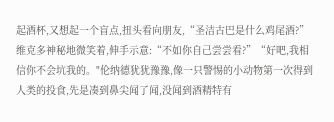起酒杯,又想起一个盲点,扭头看向朋友,“圣洁古巴是什么鸡尾酒?”
维克多神秘地微笑着,伸手示意:“不如你自己尝尝看?”“好吧,我相信你不会坑我的。"伦纳德犹犹豫豫,像一只警惕的小动物第一次得到人类的投食,先是凑到鼻尖闻了闻,没闻到酒精特有